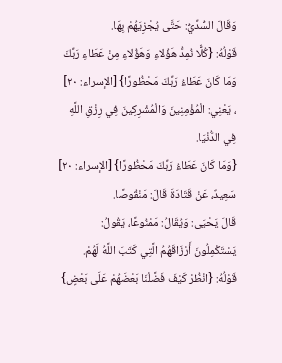وَقَالَ السُّدِّيُّ: حَتَّى يُجْزِيَهُمْ بِهَا.
قَوْلُهُ: {كُلًّا نُمِدُّ هَؤُلاءِ وَهَؤُلاءِ مِنْ عَطَاءِ رَبِّكَ وَمَا كَانَ عَطَاءُ رَبِّكَ مَحْظُورًا} [الإسراء: ٢٠] ، يَعْنِي: الْمُؤْمِنِينَ وَالْمُشْرِكِينَ فِي رِزْقِ اللَّهِ فِي الدُّنْيَا.
{وَمَا كَانَ عَطَاءُ رَبِّكَ مَحْظُورًا} [الإسراء: ٢٠] سَعِيدٌ، عَنْ قَتَادَةَ قَالَ: مَنْقُوصًا.
قَالَ يَحْيَى: وَيُقَالُ: مَمْنُوعًا، يَقُولُ: يَسْتَكْمِلُونَ أَرْزَاقَهُمُ الَّتِي كَتَبَ اللَّهُ لَهُمْ.
قَوْلُهُ: {انْظُرْ كَيْفَ فَضَّلْنَا بَعْضَهُمْ عَلَى بَعْضٍ}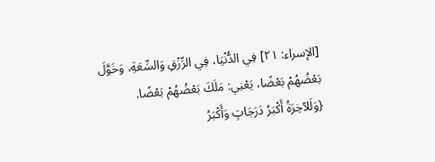[الإسراء: ٢١] فِي الدُّنْيَا، فِي الرِّزْقِ وَالسِّعَةِ، وَخَوَّلَ بَعْضُهُمْ بَعْضًا، يَعْنِي: مَلَكَ بَعْضُهُمْ بَعْضًا.
{وَلَلآخِرَةُ أَكْبَرُ دَرَجَاتٍ وَأَكْبَرُ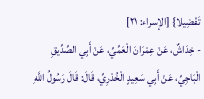تَفْضِيلا} [الإسراء: ٢١]
- خِدَاشٌ، عَنْ عِمْرَانَ الْعَمِّيِّ، عَنْ أَبِي الصِّدِّيقِ الْبَاجِيِّ، عَنْ أَبِي سَعِيدٍ الْخُدْرِيِّ، قَالَ: قَالَ رَسُولُ اللَّهِ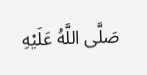صَلَّى اللَّهُ عَلَيْهِ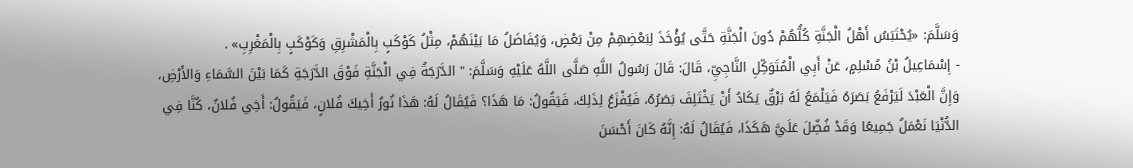وَسَلَّمَ: «يُحْتَبَسُ أَهْلُ الْجَنَّةِ كُلُّهُمْ دُونَ الْجَنَّةِ حَتَّى يُؤْخَذَ لِبَعْضِهِمْ مِنْ بَعْضٍ، وَيُفَاضَلُ مَا بَيْنَهُمْ، مِثْلُ كَوْكَبٍ بِالْمَشْرِقِ وَكَوْكَبٍ بِالْمَغْرِبِ» .
- إِسْمَاعِيلُ بْنُ مُسْلِمٍ، عَنْ أَبِي الْمُتَوَكِّلِ النَّاجِيِّ، قَالَ: قَالَ رَسُولُ اللَّهِ صَلَّى اللَّهُ عَلَيْهِ وَسَلَّمَ: " الدَّرَجَةُ فِي الْجَنَّةِ فَوْقَ الدَّرَجَةِ كَمَا بَيْنَ السَّمَاءِ وَالأَرْضِ، وَإِنَّ الْعَبْدَ لَيَرْفَعُ بَصَرَهُ فَيَلْمَعُ لَهُ بَرْقٌ يَكَادُ أَنْ يَخْتَلِفَ بَصَرُهُ، فَيُفْزَعُ لِذَلِكَ، فَيَقُولُ: مَا هَذَا؟ فَيُقَالُ لَهُ: هَذَا نُورُ أَخِيكَ فُلانٍ، فَيَقُولُ: أَخِي فُلانٌ، كُنَّا فِي الدُّنْيَا نَعْمَلُ جَمِيعًا وَقَدْ فُضِّلَ عَلَيَّ هَكَذَا، فَيُقَالُ لَهُ: إِنَّهُ كَانَ أَحْسَنَ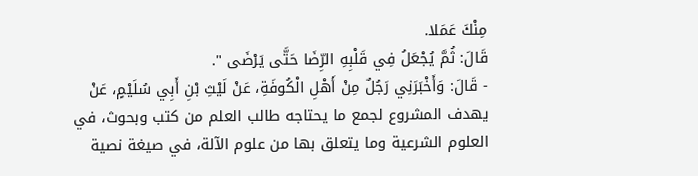مِنْكَ عَمَلا.
قَالَ: ثُمَّ يُجْعَلُ فِي قَلْبِهِ الرِّضَا حَتَّى يَرْضَى ".
- قَالَ: وَأَخْبَرَنِي رَجُلٌ مِنْ أَهْلِ الْكُوفَةِ، عَنْ لَيْثِ بْنِ أَبِي سُلَيْمٍ، عَنْ
يهدف المشروع لجمع ما يحتاجه طالب العلم من كتب وبحوث، في العلوم الشرعية وما يتعلق بها من علوم الآلة، في صيغة نصية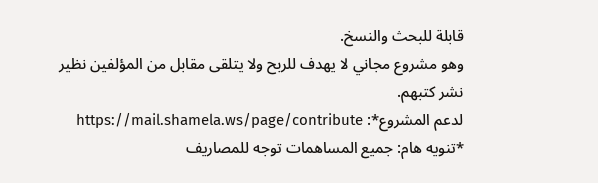قابلة للبحث والنسخ.
وهو مشروع مجاني لا يهدف للربح ولا يتلقى مقابل من المؤلفين نظير نشر كتبهم.
لدعم المشروع*: https://mail.shamela.ws/page/contribute
*تنويه هام: جميع المساهمات توجه للمصاريف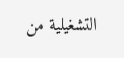التشغيلية من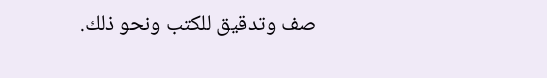صف وتدقيق للكتب ونحو ذلك.